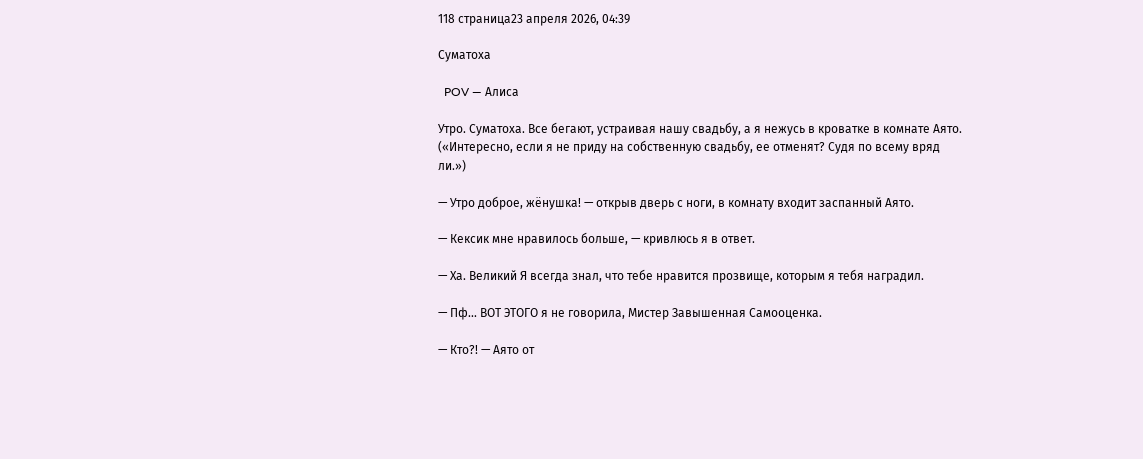118 страница23 апреля 2026, 04:39

Суматоха

  POV — Aлиса

Утро. Суматоха. Все бегают, устраивая нашу свадьбу, а я нежусь в кроватке в комнате Аято. («Интересно, если я не приду на собственную свадьбу, ее отменят? Судя по всему вряд ли.»)

— Утро доброе, жёнушка! — открыв дверь с ноги, в комнату входит заспанный Аято.

— Кексик мне нравилось больше, — кривлюсь я в ответ.

— Ха. Великий Я всегда знал, что тебе нравится прозвище, которым я тебя наградил.

— Пф... ВОТ ЭТОГО я не говорила, Мистер Завышенная Самооценка.

— Кто?! — Аято от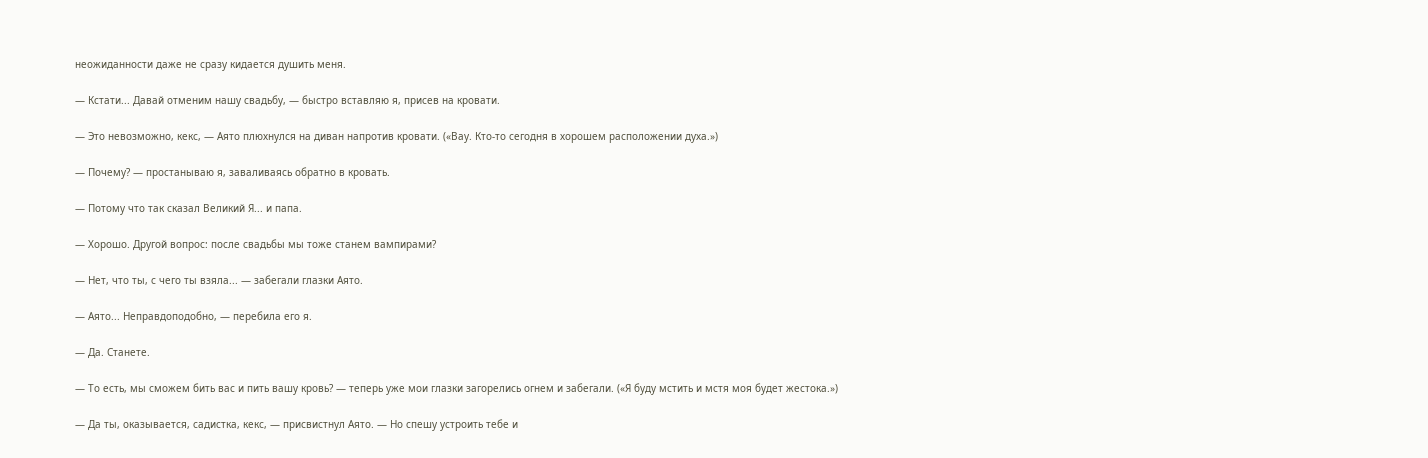неожиданности даже не сразу кидается душить меня.

— Кстати... Давай отменим нашу свадьбу, — быстро вставляю я, присев на кровати.

— Это невозможно, кекс, — Аято плюхнулся на диван напротив кровати. («Вау. Кто-то сегодня в хорошем расположении духа.»)

— Почему? — простанываю я, заваливаясь обратно в кровать.

— Потому что так сказал Великий Я... и папа.

— Хорошо. Другой вопрос: после свадьбы мы тоже станем вампирами?

— Нет, что ты, с чего ты взяла... — забегали глазки Аято.

— Аято... Неправдоподобно, — перебила его я.

— Да. Станете.

— То есть, мы сможем бить вас и пить вашу кровь? — теперь уже мои глазки загорелись огнем и забегали. («Я буду мстить и мстя моя будет жестока.»)

— Да ты, оказывается, садистка, кекс, — присвистнул Аято. — Но спешу устроить тебе и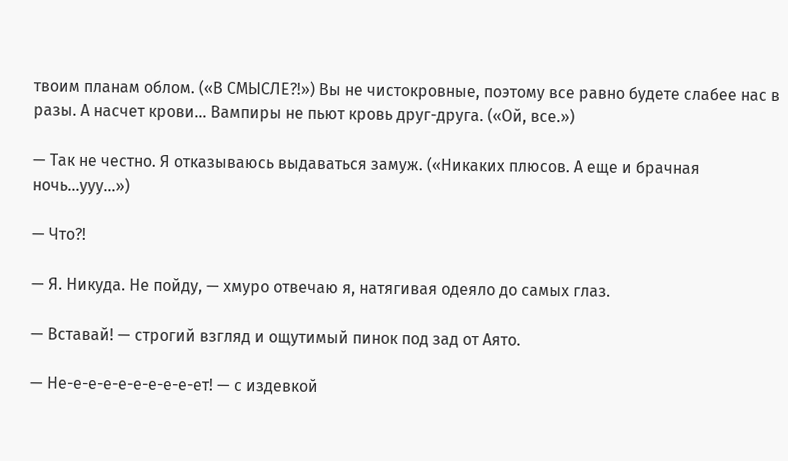твоим планам облом. («В СМЫСЛЕ?!») Вы не чистокровные, поэтому все равно будете слабее нас в разы. А насчет крови... Вампиры не пьют кровь друг-друга. («Ой, все.»)

— Так не честно. Я отказываюсь выдаваться замуж. («Никаких плюсов. А еще и брачная ночь...ууу...»)

— Что?!

— Я. Никуда. Не пойду, — хмуро отвечаю я, натягивая одеяло до самых глаз.

— Вставай! — строгий взгляд и ощутимый пинок под зад от Аято.

— Не-е-е-е-е-е-е-е-е-ет! — с издевкой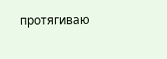протягиваю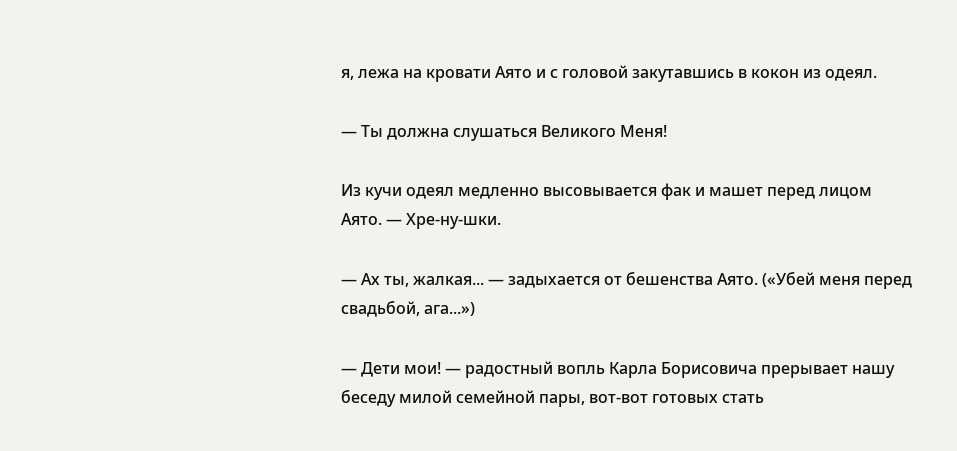я, лежа на кровати Аято и с головой закутавшись в кокон из одеял.

— Ты должна слушаться Великого Меня!

Из кучи одеял медленно высовывается фак и машет перед лицом Аято. — Хре-ну-шки.

— Ах ты, жалкая... — задыхается от бешенства Аято. («Убей меня перед свадьбой, ага...»)

— Дети мои! — радостный вопль Карла Борисовича прерывает нашу беседу милой семейной пары, вот-вот готовых стать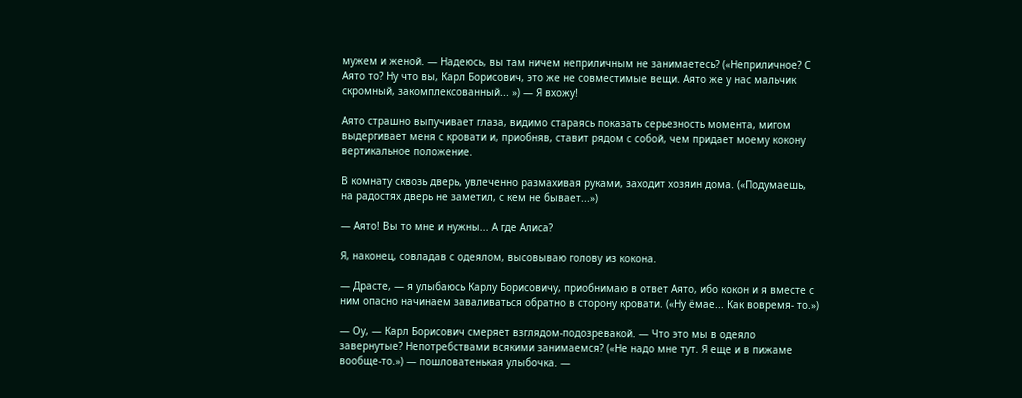мужем и женой. — Надеюсь, вы там ничем неприличным не занимаетесь? («Неприличное? С Аято то? Ну что вы, Карл Борисович, это же не совместимые вещи. Аято же у нас мальчик скромный, закомплексованный... ») — Я вхожу!

Аято страшно выпучивает глаза, видимо стараясь показать серьезность момента, мигом выдергивает меня с кровати и, приобняв, ставит рядом с собой, чем придает моему кокону вертикальное положение.

В комнату сквозь дверь, увлеченно размахивая руками, заходит хозяин дома. («Подумаешь, на радостях дверь не заметил, с кем не бывает...»)

— Аято! Вы то мне и нужны... А где Алиса?

Я, наконец, совладав с одеялом, высовываю голову из кокона.

— Драсте, — я улыбаюсь Карлу Борисовичу, приобнимаю в ответ Аято, ибо кокон и я вместе с ним опасно начинаем заваливаться обратно в сторону кровати. («Ну ёмае... Как вовремя- то.»)

— Оу, — Карл Борисович смеряет взглядом-подозревакой. — Что это мы в одеяло завернутые? Непотребствами всякими занимаемся? («Не надо мне тут. Я еще и в пижаме вообще-то.») — пошловатенькая улыбочка. —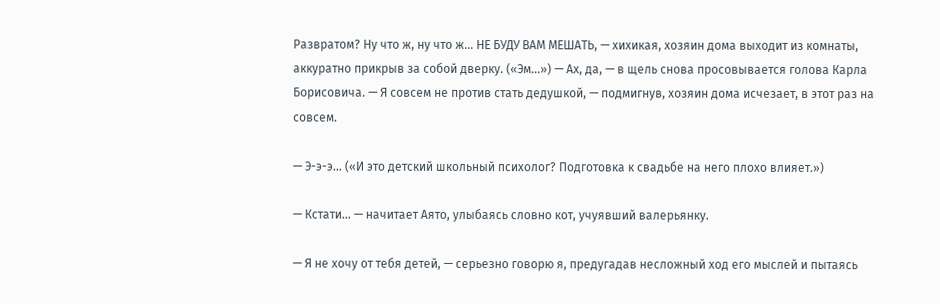Развратом? Ну что ж, ну что ж... НЕ БУДУ ВАМ МЕШАТЬ, — хихикая, хозяин дома выходит из комнаты, аккуратно прикрыв за собой дверку. («Эм...») — Ах, да, — в щель снова просовывается голова Карла Борисовича. — Я совсем не против стать дедушкой, — подмигнув, хозяин дома исчезает, в этот раз на совсем.

— Э-э-э... («И это детский школьный психолог? Подготовка к свадьбе на него плохо влияет.»)

— Кстати... — начитает Аято, улыбаясь словно кот, учуявший валерьянку.

— Я не хочу от тебя детей, — серьезно говорю я, предугадав несложный ход его мыслей и пытаясь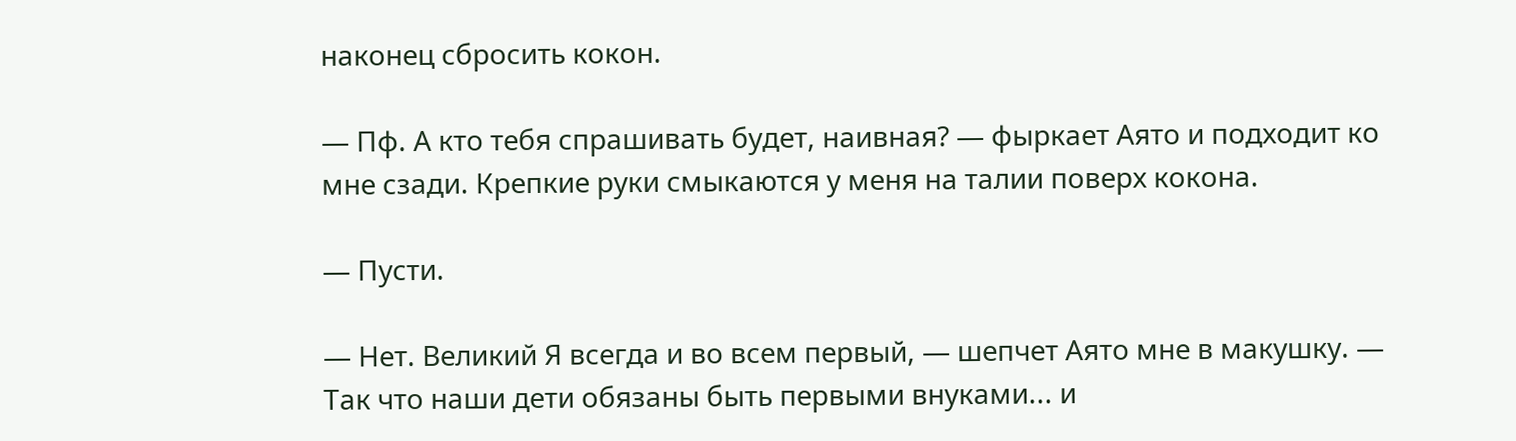наконец сбросить кокон.

— Пф. А кто тебя спрашивать будет, наивная? — фыркает Аято и подходит ко мне сзади. Крепкие руки смыкаются у меня на талии поверх кокона.

— Пусти.

— Нет. Великий Я всегда и во всем первый, — шепчет Аято мне в макушку. — Так что наши дети обязаны быть первыми внуками... и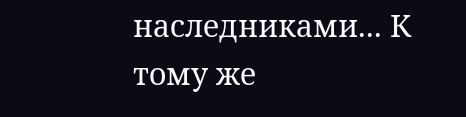наследниками... К тому же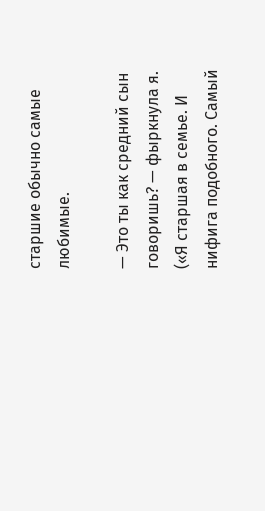старшие обычно самые любимые.

— Это ты как средний сын говоришь? — фыркнула я. («Я старшая в семье. И нифига подобного. Самый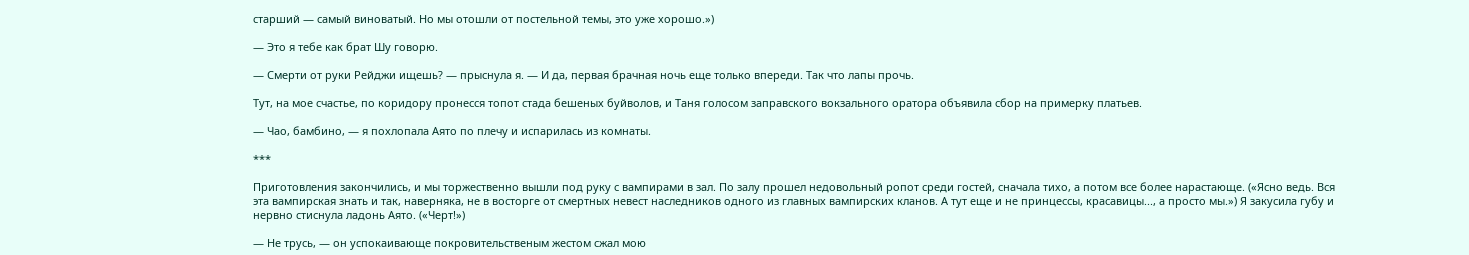старший — самый виноватый. Но мы отошли от постельной темы, это уже хорошо.»)

— Это я тебе как брат Шу говорю.

— Смерти от руки Рейджи ищешь? — прыснула я. — И да, первая брачная ночь еще только впереди. Так что лапы прочь.

Тут, на мое счастье, по коридору пронесся топот стада бешеных буйволов, и Таня голосом заправского вокзального оратора объявила сбор на примерку платьев.

— Чао, бамбино, — я похлопала Аято по плечу и испарилась из комнаты.

***

Приготовления закончились, и мы торжественно вышли под руку с вампирами в зал. По залу прошел недовольный ропот среди гостей, сначала тихо, а потом все более нарастающе. («Ясно ведь. Вся эта вампирская знать и так, наверняка, не в восторге от смертных невест наследников одного из главных вампирских кланов. А тут еще и не принцессы, красавицы..., а просто мы.») Я закусила губу и нервно стиснула ладонь Аято. («Черт!»)

— Не трусь, — он успокаивающе покровительственым жестом сжал мою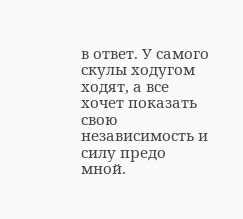в ответ. У самого скулы ходугом ходят, а все хочет показать свою независимость и силу предо мной.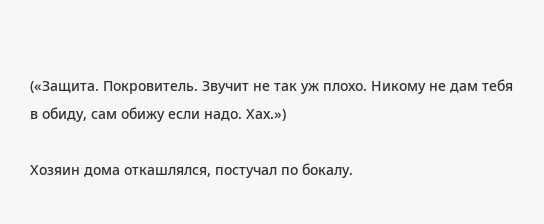(«Защита. Покровитель. Звучит не так уж плохо. Никому не дам тебя в обиду, сам обижу если надо. Хах.»)

Хозяин дома откашлялся, постучал по бокалу.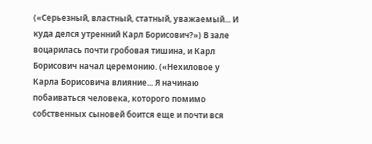(«Серьезный, властный, статный, уважаемый... И куда делся утренний Карл Борисович?») В зале воцарилась почти гробовая тишина, и Карл Борисович начал церемонию. («Нехиловое у Карла Борисовича влияние... Я начинаю побаиваться человека, которого помимо собственных сыновей боится еще и почти вся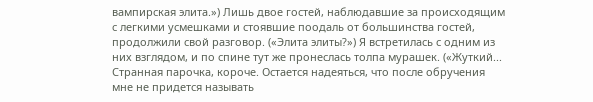вампирская элита.») Лишь двое гостей, наблюдавшие за происходящим с легкими усмешками и стоявшие поодаль от большинства гостей, продолжили свой разговор. («Элита элиты?») Я встретилась с одним из них взглядом, и по спине тут же пронеслась толпа мурашек. («Жуткий... Странная парочка, короче. Остается надеяться, что после обручения мне не придется называть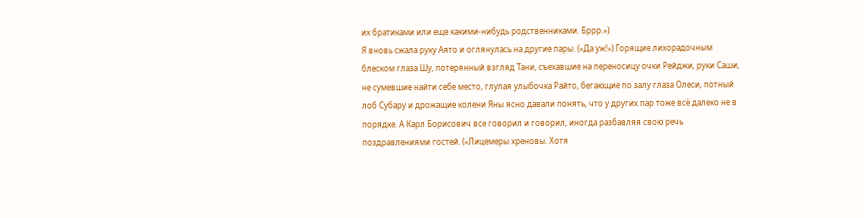их братиками или еще какими-нибудь родственниками. Бррр.»)
Я вновь сжала руку Аято и оглянулась на другие пары. («Да уж!») Горящие лихорадочным блеском глаза Шу, потерянный взгляд Тани, съехавшие на переносицу очки Рейджи, руки Саши, не сумевшие найти себе место, глупая улыбочка Райто, бегающие по залу глаза Олеси, потный лоб Субару и дрожащие колени Яны ясно давали понять, что у других пар тоже всё далеко не в порядке. А Карл Борисович все говорил и говорил, иногда разбавляя свою речь поздравлениями гостей. («Лицемеры хреновы. Хотя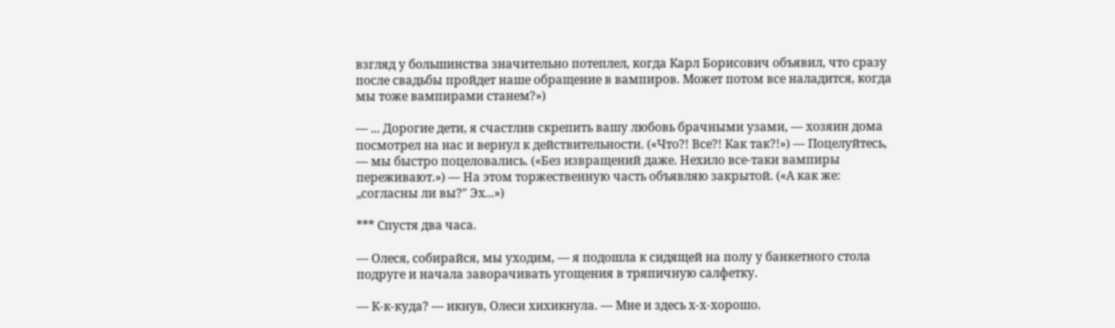взгляд у большинства значительно потеплел, когда Карл Борисович объявил, что сразу после свадьбы пройдет наше обращение в вампиров. Может потом все наладится, когда мы тоже вампирами станем?»)

— ... Дорогие дети, я счастлив скрепить вашу любовь брачными узами, — хозяин дома посмотрел на нас и вернул к действительности. («Что?! Все?! Как так?!») — Поцелуйтесь, — мы быстро поцеловались. («Без извращений даже. Нехило все-таки вампиры переживают.») — На этом торжественную часть объявляю закрытой. («А как же: „согласны ли вы?" Эх...»)

*** Спустя два часа.

— Олеся, собирайся, мы уходим, — я подошла к сидящей на полу у банкетного стола подруге и начала заворачивать угощения в тряпичную салфетку.

— К-к-куда? — икнув, Олеси хихикнула. — Мне и здесь х-х-хорошо.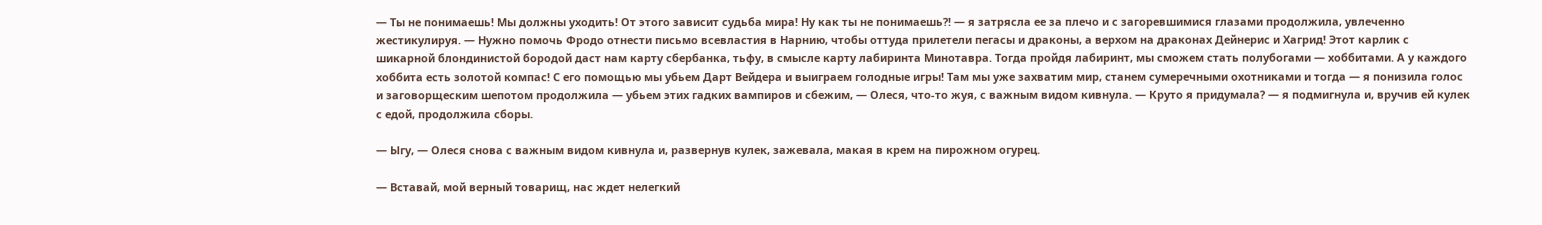— Ты не понимаешь! Мы должны уходить! От этого зависит судьба мира! Ну как ты не понимаешь?! — я затрясла ее за плечо и с загоревшимися глазами продолжила, увлеченно жестикулируя. — Нужно помочь Фродо отнести письмо всевластия в Нарнию, чтобы оттуда прилетели пегасы и драконы, а верхом на драконах Дейнерис и Хагрид! Этот карлик с шикарной блондинистой бородой даст нам карту сбербанка, тьфу, в смысле карту лабиринта Минотавра. Тогда пройдя лабиринт, мы сможем стать полубогами — хоббитами. А у каждого хоббита есть золотой компас! С его помощью мы убьем Дарт Вейдера и выиграем голодные игры! Там мы уже захватим мир, станем сумеречными охотниками и тогда — я понизила голос и заговорщеским шепотом продолжила — убьем этих гадких вампиров и сбежим, — Олеся, что-то жуя, с важным видом кивнула. — Круто я придумала? — я подмигнула и, вручив ей кулек с едой, продолжила сборы.

— Ыгу, — Олеся снова с важным видом кивнула и, развернув кулек, зажевала, макая в крем на пирожном огурец.

— Вставай, мой верный товарищ, нас ждет нелегкий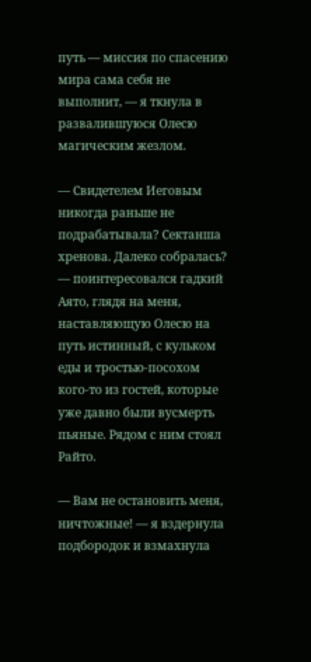путь — миссия по спасению мира сама себя не выполнит, — я ткнула в развалившуюся Олесю магическим жезлом.

— Свидетелем Иеговым никогда раньше не подрабатывала? Сектанша хренова. Далеко собралась? — поинтересовался гадкий Аято, глядя на меня, наставляющую Олесю на путь истинный, с кульком еды и тростью-посохом кого-то из гостей, которые уже давно были вусмерть пьяные. Рядом с ним стоял Райто.

— Вам не остановить меня, ничтожные! — я вздернула подбородок и взмахнула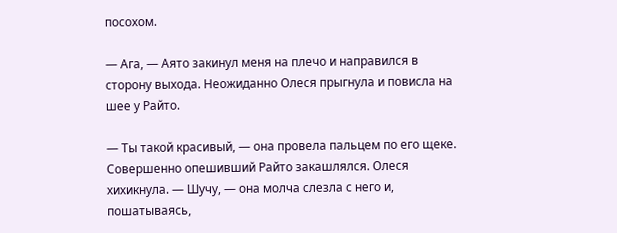посохом.

— Ага, — Аято закинул меня на плечо и направился в сторону выхода. Неожиданно Олеся прыгнула и повисла на шее у Райто.

— Ты такой красивый, — она провела пальцем по его щеке. Совершенно опешивший Райто закашлялся. Олеся хихикнула. — Шучу, — она молча слезла с него и, пошатываясь,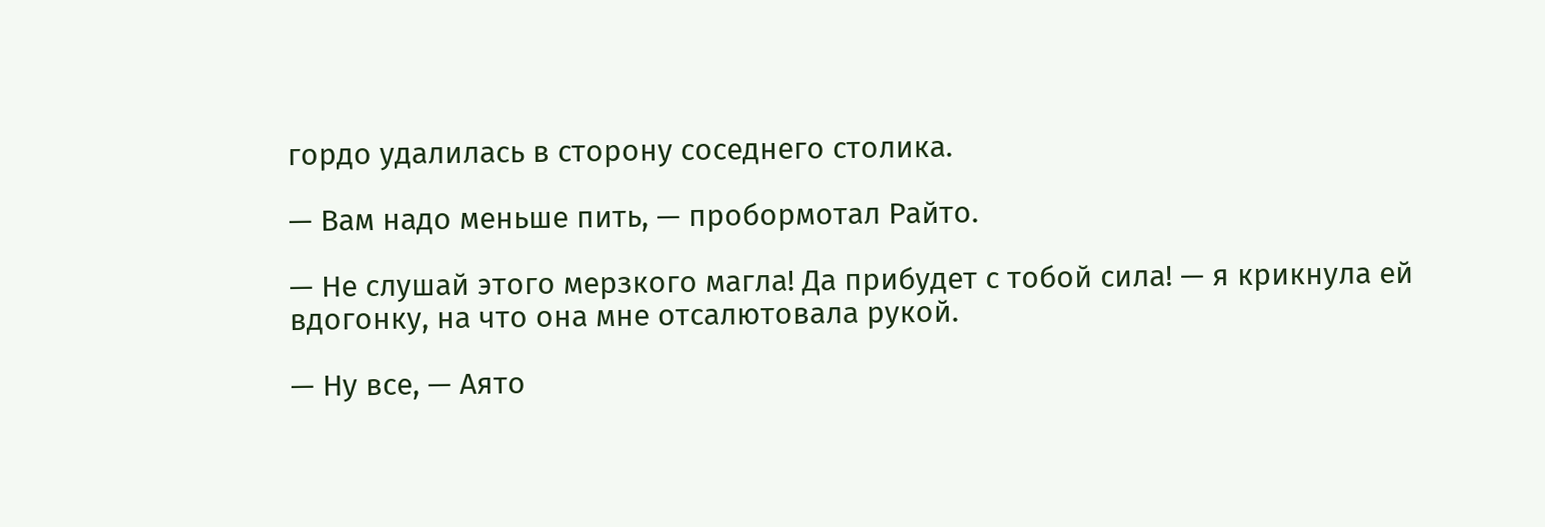гордо удалилась в сторону соседнего столика.

— Вам надо меньше пить, — пробормотал Райто.

— Не слушай этого мерзкого магла! Да прибудет с тобой сила! — я крикнула ей вдогонку, на что она мне отсалютовала рукой.

— Ну все, — Аято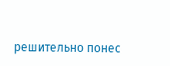решительно понес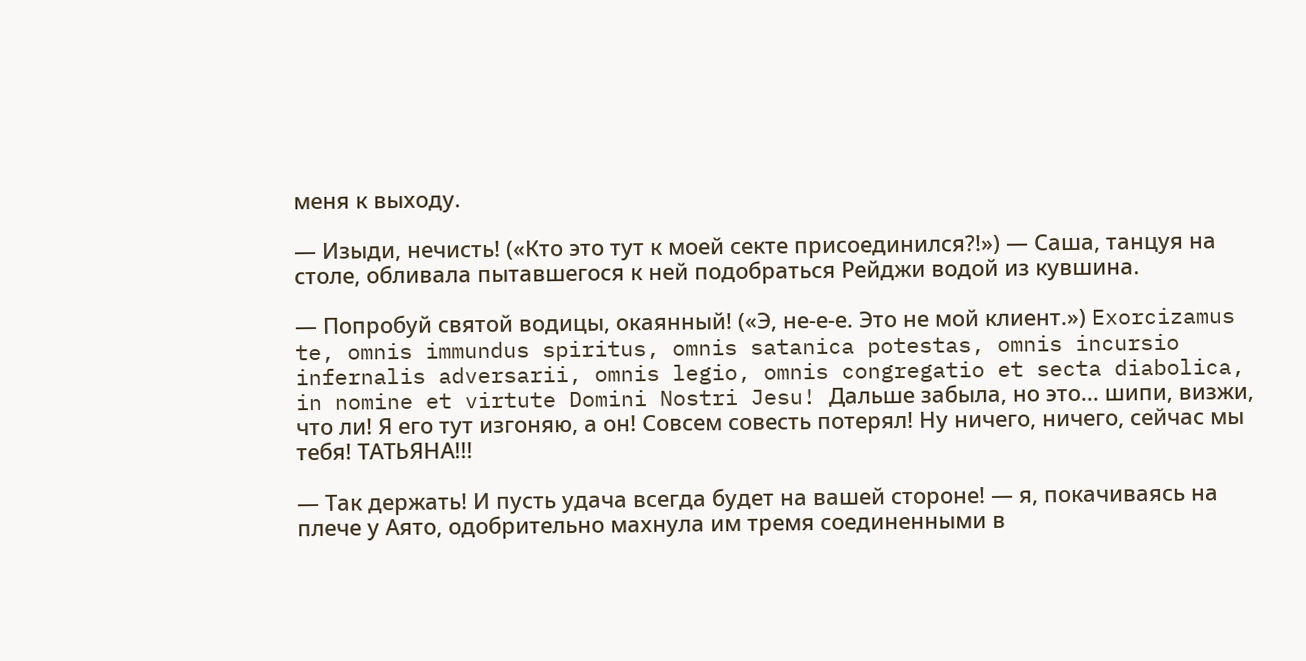меня к выходу.

— Изыди, нечисть! («Кто это тут к моей секте присоединился?!») — Саша, танцуя на столе, обливала пытавшегося к ней подобраться Рейджи водой из кувшина.

— Попробуй святой водицы, окаянный! («Э, не-е-е. Это не мой клиент.») Exorcizamus te, omnis immundus spiritus, omnis satanica potestas, omnis incursio infernalis adversarii, omnis legio, omnis congregatio et secta diabolica, in nomine et virtute Domini Nostri Jesu! Дальше забыла, но это... шипи, визжи, что ли! Я его тут изгоняю, а он! Совсем совесть потерял! Ну ничего, ничего, сейчас мы тебя! ТАТЬЯНА!!!

— Так держать! И пусть удача всегда будет на вашей стороне! — я, покачиваясь на плече у Аято, одобрительно махнула им тремя соединенными в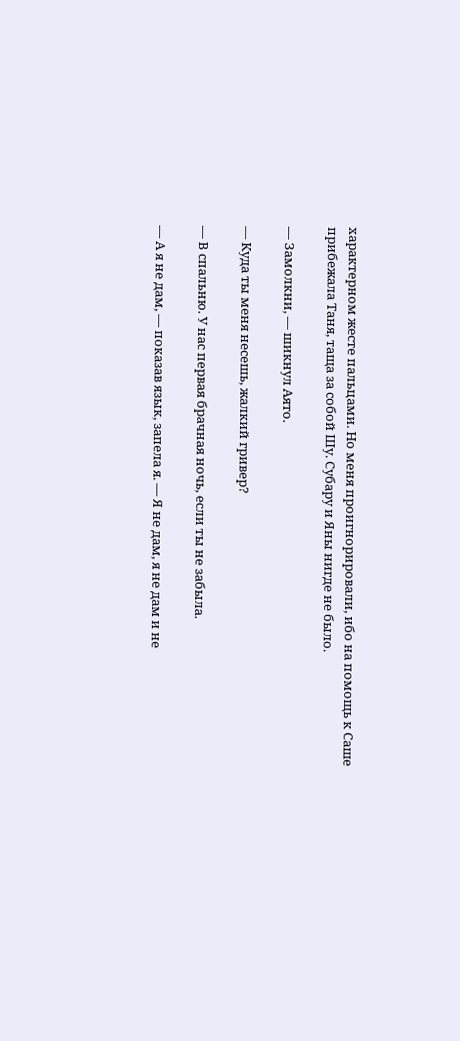характерном жесте пальцами. Но меня проигнорировали, ибо на помощь к Саше прибежала Таня, таща за собой Шу. Субару и Яны нигде не было.

— Замолкни, — шикнул Аято.

— Куда ты меня несешь, жалкий гривер?

— В спальню. У нас первая брачная ночь, если ты не забыла.

— А я не дам, — показав язык, запела я. — Я не дам, я не дам и не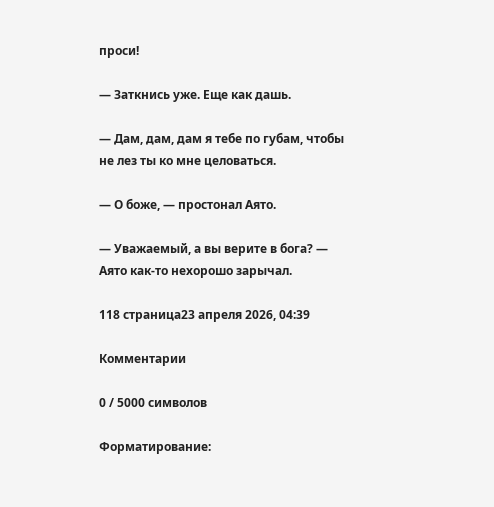проси!

— Заткнись уже. Еще как дашь.

— Дам, дам, дам я тебе по губам, чтобы не лез ты ко мне целоваться.

— О боже, — простонал Аято.

— Уважаемый, а вы верите в бога? — Аято как-то нехорошо зарычал.

118 страница23 апреля 2026, 04:39

Комментарии

0 / 5000 символов

Форматирование: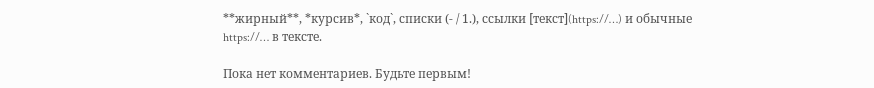**жирный**, *курсив*, `код`, списки (- / 1.), ссылки [текст](https://…) и обычные https://… в тексте.

Пока нет комментариев. Будьте первым!